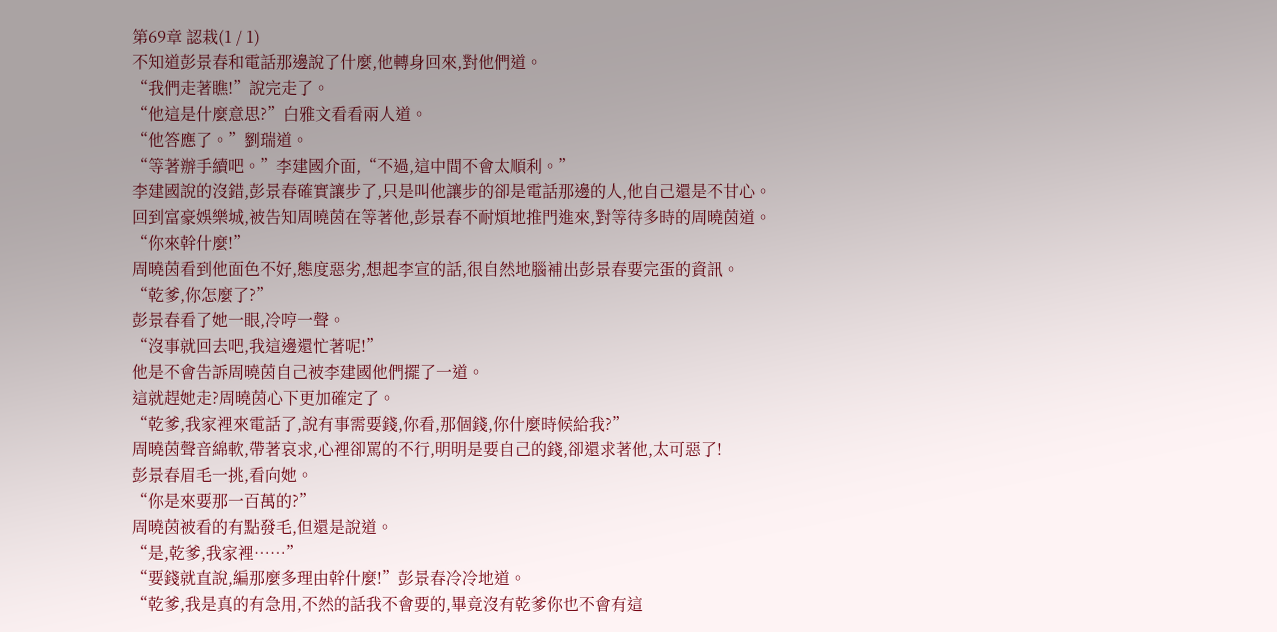第69章 認栽(1 / 1)
不知道彭景春和電話那邊說了什麼,他轉身回來,對他們道。
“我們走著瞧!”說完走了。
“他這是什麼意思?”白雅文看看兩人道。
“他答應了。”劉瑞道。
“等著辦手續吧。”李建國介面,“不過,這中間不會太順利。”
李建國說的沒錯,彭景春確實讓步了,只是叫他讓步的卻是電話那邊的人,他自己還是不甘心。
回到富豪娛樂城,被告知周曉茵在等著他,彭景春不耐煩地推門進來,對等待多時的周曉茵道。
“你來幹什麼!”
周曉茵看到他面色不好,態度惡劣,想起李宣的話,很自然地腦補出彭景春要完蛋的資訊。
“乾爹,你怎麼了?”
彭景春看了她一眼,冷哼一聲。
“沒事就回去吧,我這邊還忙著呢!”
他是不會告訴周曉茵自己被李建國他們擺了一道。
這就趕她走?周曉茵心下更加確定了。
“乾爹,我家裡來電話了,說有事需要錢,你看,那個錢,你什麼時候給我?”
周曉茵聲音綿軟,帶著哀求,心裡卻罵的不行,明明是要自己的錢,卻還求著他,太可惡了!
彭景春眉毛一挑,看向她。
“你是來要那一百萬的?”
周曉茵被看的有點發毛,但還是說道。
“是,乾爹,我家裡……”
“要錢就直說,編那麼多理由幹什麼!”彭景春冷冷地道。
“乾爹,我是真的有急用,不然的話我不會要的,畢竟沒有乾爹你也不會有這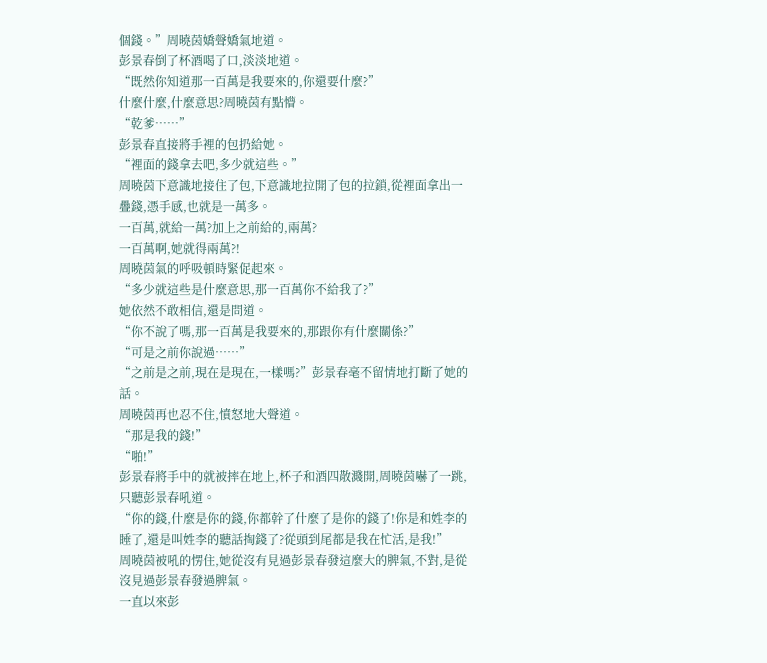個錢。”周曉茵嬌聲嬌氣地道。
彭景春倒了杯酒喝了口,淡淡地道。
“既然你知道那一百萬是我要來的,你還要什麼?”
什麼什麼,什麼意思?周曉茵有點懵。
“乾爹……”
彭景春直接將手裡的包扔給她。
“裡面的錢拿去吧,多少就這些。”
周曉茵下意識地接住了包,下意識地拉開了包的拉鎖,從裡面拿出一疊錢,憑手感,也就是一萬多。
一百萬,就給一萬?加上之前給的,兩萬?
一百萬啊,她就得兩萬?!
周曉茵氣的呼吸頓時緊促起來。
“多少就這些是什麼意思,那一百萬你不給我了?”
她依然不敢相信,還是問道。
“你不說了嗎,那一百萬是我要來的,那跟你有什麼關係?”
“可是之前你說過……”
“之前是之前,現在是現在,一樣嗎?”彭景春毫不留情地打斷了她的話。
周曉茵再也忍不住,憤怒地大聲道。
“那是我的錢!”
“啪!”
彭景春將手中的就被摔在地上,杯子和酒四散濺開,周曉茵嚇了一跳,只聽彭景春吼道。
“你的錢,什麼是你的錢,你都幹了什麼了是你的錢了!你是和姓李的睡了,還是叫姓李的聽話掏錢了?從頭到尾都是我在忙活,是我!”
周曉茵被吼的愣住,她從沒有見過彭景春發這麼大的脾氣,不對,是從沒見過彭景春發過脾氣。
一直以來彭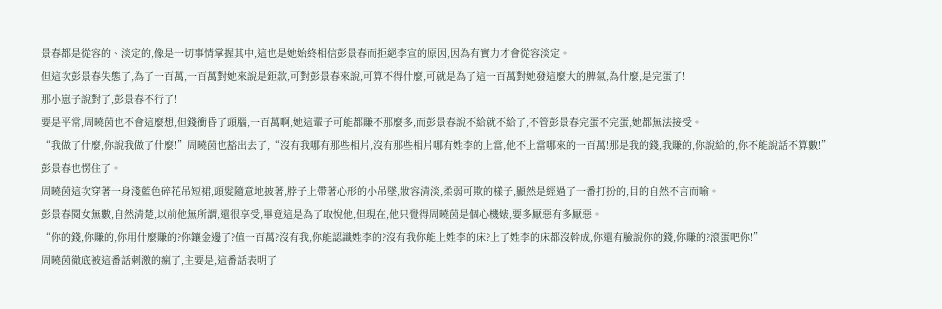景春都是從容的、淡定的,像是一切事情掌握其中,這也是她始終相信彭景春而拒絕李宣的原因,因為有實力才會從容淡定。
但這次彭景春失態了,為了一百萬,一百萬對她來說是鉅款,可對彭景春來說,可算不得什麼,可就是為了這一百萬對她發這麼大的脾氣,為什麼,是完蛋了!
那小崽子說對了,彭景春不行了!
要是平常,周曉茵也不會這麼想,但錢衝昏了頭腦,一百萬啊,她這輩子可能都賺不那麼多,而彭景春說不給就不給了,不管彭景春完蛋不完蛋,她都無法接受。
“我做了什麼,你說我做了什麼!”周曉茵也豁出去了,“沒有我哪有那些相片,沒有那些相片哪有姓李的上當,他不上當哪來的一百萬!那是我的錢,我賺的,你說給的,你不能說話不算數!”
彭景春也愣住了。
周曉茵這次穿著一身淺藍色碎花吊短裙,頭髮隨意地披著,脖子上帶著心形的小吊墜,妝容清淡,柔弱可欺的樣子,顯然是經過了一番打扮的,目的自然不言而喻。
彭景春閱女無數,自然清楚,以前他無所謂,還很享受,畢竟這是為了取悅他,但現在,他只覺得周曉茵是個心機婊,要多厭惡有多厭惡。
“你的錢,你賺的,你用什麼賺的?你鑲金邊了?值一百萬?沒有我,你能認識姓李的?沒有我你能上姓李的床?上了姓李的床都沒幹成,你還有臉說你的錢,你賺的?滾蛋吧你!”
周曉茵徹底被這番話刺激的瘋了,主要是,這番話表明了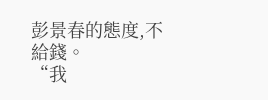彭景春的態度,不給錢。
“我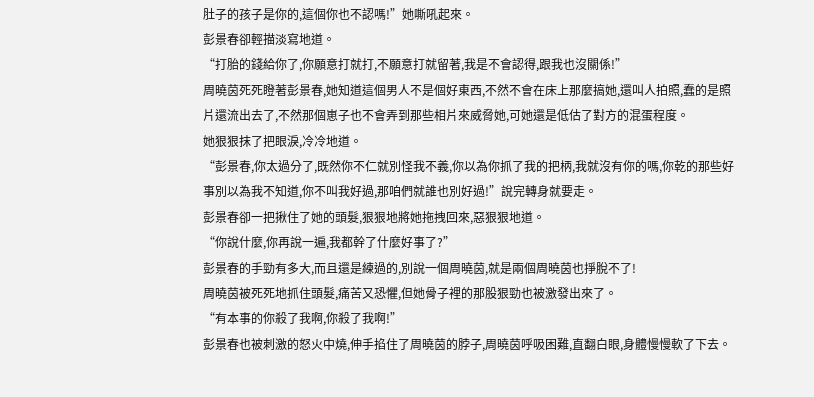肚子的孩子是你的,這個你也不認嗎!”她嘶吼起來。
彭景春卻輕描淡寫地道。
“打胎的錢給你了,你願意打就打,不願意打就留著,我是不會認得,跟我也沒關係!”
周曉茵死死瞪著彭景春,她知道這個男人不是個好東西,不然不會在床上那麼搞她,還叫人拍照,蠢的是照片還流出去了,不然那個崽子也不會弄到那些相片來威脅她,可她還是低估了對方的混蛋程度。
她狠狠抹了把眼淚,冷冷地道。
“彭景春,你太過分了,既然你不仁就別怪我不義,你以為你抓了我的把柄,我就沒有你的嗎,你乾的那些好事別以為我不知道,你不叫我好過,那咱們就誰也別好過!”說完轉身就要走。
彭景春卻一把揪住了她的頭髮,狠狠地將她拖拽回來,惡狠狠地道。
“你說什麼,你再說一遍,我都幹了什麼好事了?”
彭景春的手勁有多大,而且還是練過的,別說一個周曉茵,就是兩個周曉茵也掙脫不了!
周曉茵被死死地抓住頭髮,痛苦又恐懼,但她骨子裡的那股狠勁也被激發出來了。
“有本事的你殺了我啊,你殺了我啊!”
彭景春也被刺激的怒火中燒,伸手掐住了周曉茵的脖子,周曉茵呼吸困難,直翻白眼,身體慢慢軟了下去。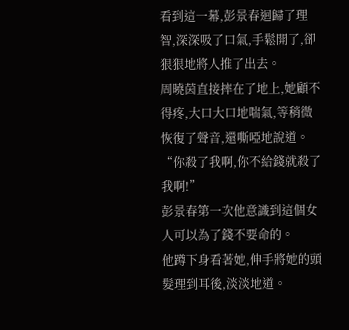看到這一幕,彭景春迴歸了理智,深深吸了口氣,手鬆開了,卻狠狠地將人推了出去。
周曉茵直接摔在了地上,她顧不得疼,大口大口地喘氣,等稍微恢復了聲音,還嘶啞地說道。
“你殺了我啊,你不給錢就殺了我啊!”
彭景春第一次他意識到這個女人可以為了錢不要命的。
他蹲下身看著她,伸手將她的頭髮理到耳後,淡淡地道。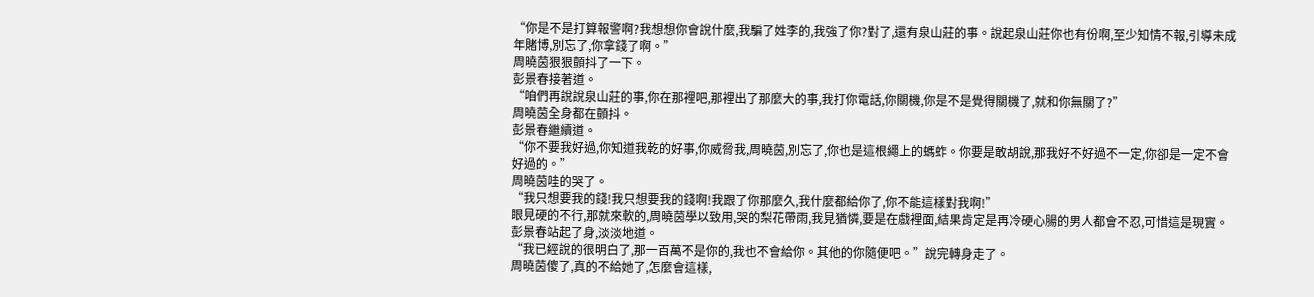“你是不是打算報警啊?我想想你會說什麼,我騙了姓李的,我強了你?對了,還有泉山莊的事。說起泉山莊你也有份啊,至少知情不報,引導未成年賭博,別忘了,你拿錢了啊。”
周曉茵狠狠顫抖了一下。
彭景春接著道。
“咱們再說說泉山莊的事,你在那裡吧,那裡出了那麼大的事,我打你電話,你關機,你是不是覺得關機了,就和你無關了?”
周曉茵全身都在顫抖。
彭景春繼續道。
“你不要我好過,你知道我乾的好事,你威脅我,周曉茵,別忘了,你也是這根繩上的螞蚱。你要是敢胡說,那我好不好過不一定,你卻是一定不會好過的。”
周曉茵哇的哭了。
“我只想要我的錢!我只想要我的錢啊!我跟了你那麼久,我什麼都給你了,你不能這樣對我啊!”
眼見硬的不行,那就來軟的,周曉茵學以致用,哭的梨花帶雨,我見猶憐,要是在戲裡面,結果肯定是再冷硬心腸的男人都會不忍,可惜這是現實。
彭景春站起了身,淡淡地道。
“我已經說的很明白了,那一百萬不是你的,我也不會給你。其他的你隨便吧。”說完轉身走了。
周曉茵傻了,真的不給她了,怎麼會這樣,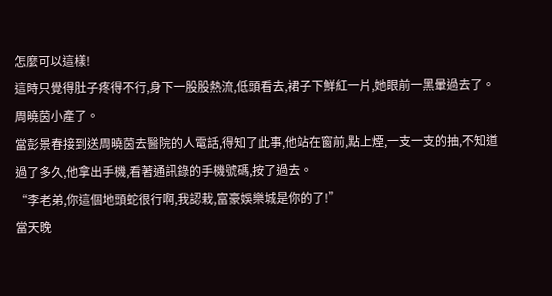怎麼可以這樣!
這時只覺得肚子疼得不行,身下一股股熱流,低頭看去,裙子下鮮紅一片,她眼前一黑暈過去了。
周曉茵小產了。
當彭景春接到送周曉茵去醫院的人電話,得知了此事,他站在窗前,點上煙,一支一支的抽,不知道過了多久,他拿出手機,看著通訊錄的手機號碼,按了過去。
“李老弟,你這個地頭蛇很行啊,我認栽,富豪娛樂城是你的了!”
當天晚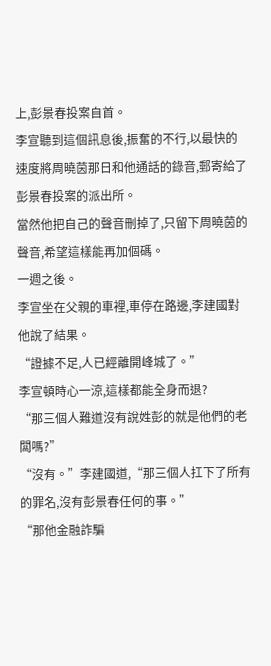上,彭景春投案自首。
李宣聽到這個訊息後,振奮的不行,以最快的速度將周曉茵那日和他通話的錄音,郵寄給了彭景春投案的派出所。
當然他把自己的聲音刪掉了,只留下周曉茵的聲音,希望這樣能再加個碼。
一週之後。
李宣坐在父親的車裡,車停在路邊,李建國對他說了結果。
“證據不足,人已經離開峰城了。”
李宣頓時心一涼,這樣都能全身而退?
“那三個人難道沒有說姓彭的就是他們的老闆嗎?”
“沒有。”李建國道,“那三個人扛下了所有的罪名,沒有彭景春任何的事。”
“那他金融詐騙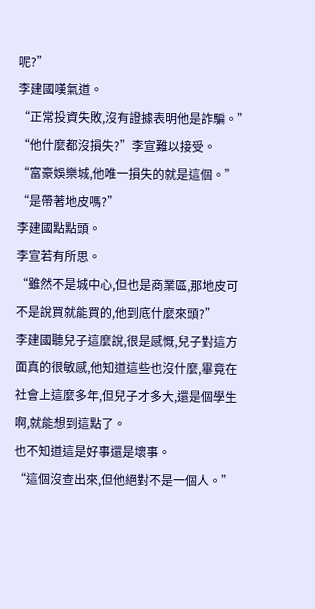呢?”
李建國嘆氣道。
“正常投資失敗,沒有證據表明他是詐騙。”
“他什麼都沒損失?”李宣難以接受。
“富豪娛樂城,他唯一損失的就是這個。”
“是帶著地皮嗎?”
李建國點點頭。
李宣若有所思。
“雖然不是城中心,但也是商業區,那地皮可不是說買就能買的,他到底什麼來頭?”
李建國聽兒子這麼說,很是感慨,兒子對這方面真的很敏感,他知道這些也沒什麼,畢竟在社會上這麼多年,但兒子才多大,還是個學生啊,就能想到這點了。
也不知道這是好事還是壞事。
“這個沒查出來,但他絕對不是一個人。”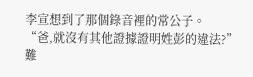李宣想到了那個錄音裡的常公子。
“爸,就沒有其他證據證明姓彭的違法?”
難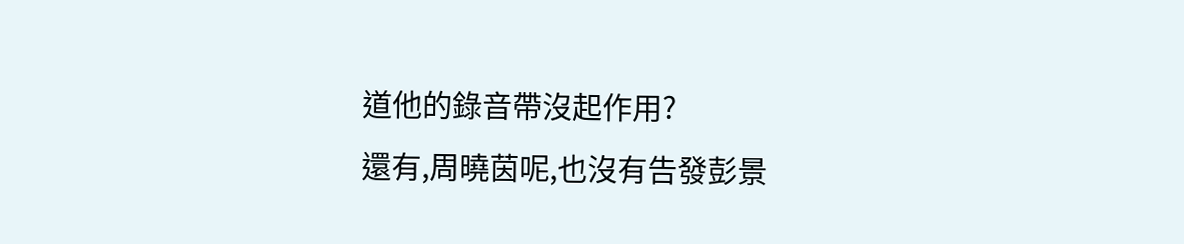道他的錄音帶沒起作用?
還有,周曉茵呢,也沒有告發彭景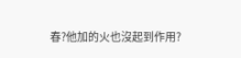春?他加的火也沒起到作用?